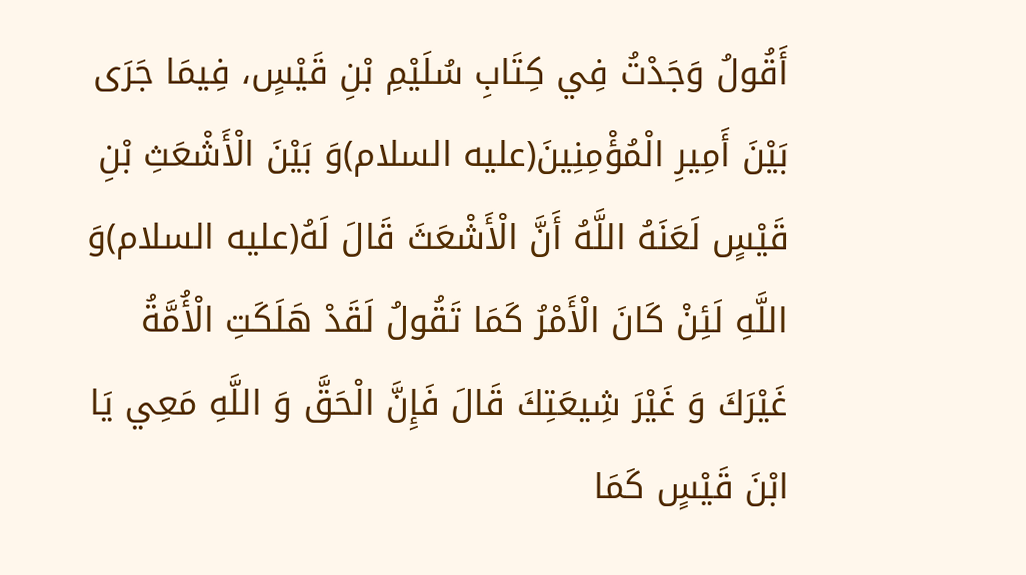أَقُولُ وَجَدْتُ فِي كِتَابِ سُلَيْمِ بْنِ قَيْسٍ، فِيمَا جَرَى بَيْنَ أَمِيرِ الْمُؤْمِنِينَ(عليه السلام)وَ بَيْنَ الْأَشْعَثِ بْنِ قَيْسٍ لَعَنَهُ اللَّهُ أَنَّ الْأَشْعَثَ قَالَ لَهُ(عليه السلام)وَ اللَّهِ لَئِنْ كَانَ الْأَمْرُ كَمَا تَقُولُ لَقَدْ هَلَكَتِ الْأُمَّةُ غَيْرَكَ وَ غَيْرَ شِيعَتِكَ قَالَ فَإِنَّ الْحَقَّ وَ اللَّهِ مَعِي يَا ابْنَ قَيْسٍ كَمَا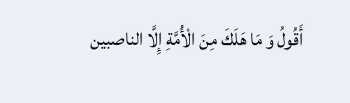أَقُولُ وَ مَا هَلَكَ مِنَ الْأُمَّةِ إِلَّا الناصبين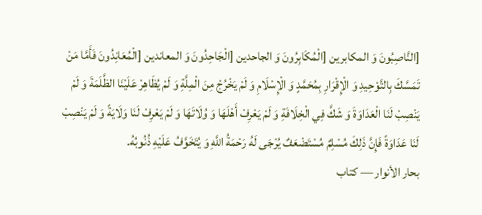[النَّاصِبُونَ وَ المكابرين [الْمُكَابِرُونَ وَ الجاحدين [الْجَاحِدُونَ وَ المعاندين [الْمُعَانِدُونَ فَأَمَّا مَنْ تَمَسَّكَ بِالتَّوْحِيدِ وَ الْإِقْرَارِ بِمُحَمَّدٍ وَ الْإِسْلَامِ وَ لَمْ يَخْرُجْ مِنَ الْمِلَّةِ وَ لَمْ يُظَاهِرْ عَلَيْنَا الظَّلَمَةَ وَ لَمْ يَنْصِبْ لَنَا الْعَدَاوَةَ وَ شَكَّ فِي الْخِلَافَةِ وَ لَمْ يَعْرِفْ أَهْلَهَا وَ وُلَاتَهَا وَ لَمْ يَعْرِفْ لَنَا وَلَايَةً وَ لَمْ يَنْصِبْ لَنَا عَدَاوَةً فَإِنَّ ذَلِكَ مُسْلِمٌ مُسْتَضْعَفٌ يُرْجَى لَهُ رَحْمَةُ اللَّهِ وَ يُتَخَوَّفُ عَلَيْهِ ذُنُوبُهُ.
بحار الأنوار — كتاب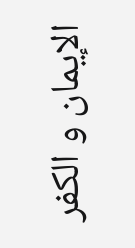الإيمان و الكفر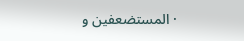· المستضعفين و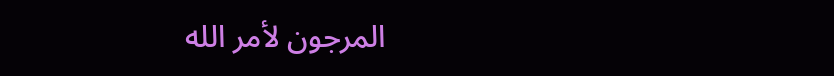المرجون لأمر الله